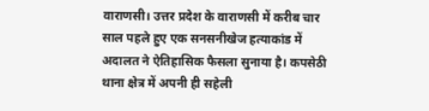वाराणसी। उत्तर प्रदेश के वाराणसी में करीब चार साल पहले हुए एक सनसनीखेज हत्याकांड में अदालत ने ऐतिहासिक फैसला सुनाया है। कपसेठी थाना क्षेत्र में अपनी ही सहेली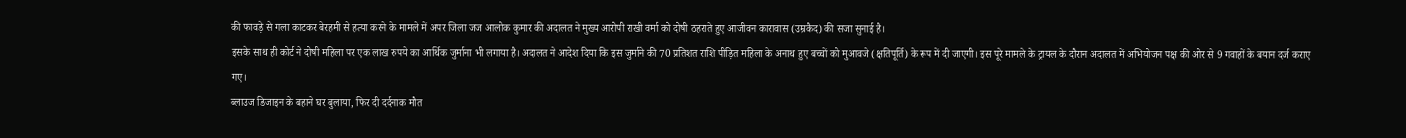की फावड़े से गला काटकर बेरहमी से हत्या करने के मामले में अपर जिला जज आलोक कुमार की अदालत ने मुख्य आरोपी राखी वर्मा को दोषी ठहराते हुए आजीवन कारावास (उम्रकैद) की सजा सुनाई है।
इसके साथ ही कोर्ट ने दोषी महिला पर एक लाख रुपये का आर्थिक जुर्माना भी लगाया है। अदालत ने आदेश दिया कि इस जुर्माने की 70 प्रतिशत राशि पीड़ित महिला के अनाथ हुए बच्चों को मुआवजे (क्षतिपूर्ति) के रूप में दी जाएगी। इस पूरे मामले के ट्रायल के दौरान अदालत में अभियोजन पक्ष की ओर से 9 गवाहों के बयान दर्ज कराए गए।
ब्लाउज डिजाइन के बहाने घर बुलाया, फिर दी दर्दनाक मौत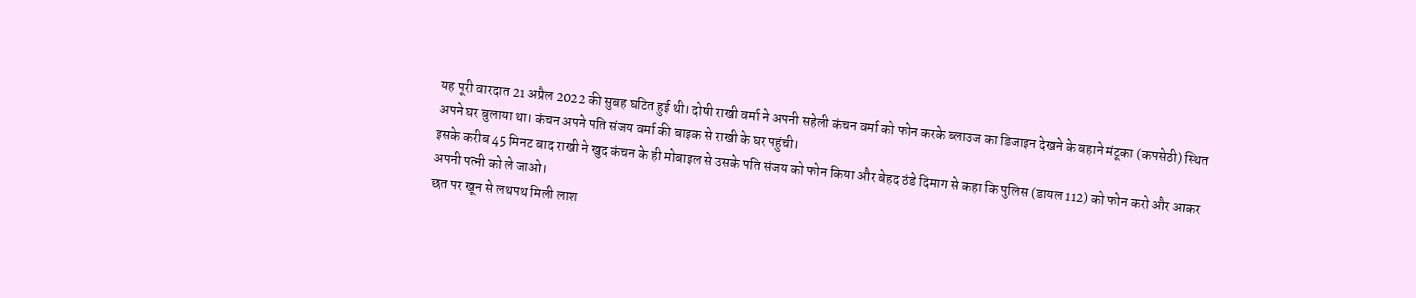यह पूरी वारदात 21 अप्रैल 2022 की सुबह घटित हुई थी। दोषी राखी वर्मा ने अपनी सहेली कंचन वर्मा को फोन करके ब्लाउज का डिजाइन देखने के बहाने मंटूका (कपसेठी) स्थित अपने घर बुलाया था। कंचन अपने पति संजय वर्मा की बाइक से राखी के घर पहुंची।
इसके करीब 45 मिनट बाद राखी ने खुद कंचन के ही मोबाइल से उसके पति संजय को फोन किया और बेहद ठंडे दिमाग से कहा कि पुलिस (डायल 112) को फोन करो और आकर अपनी पत्नी को ले जाओ।
छत पर खून से लथपथ मिली लाश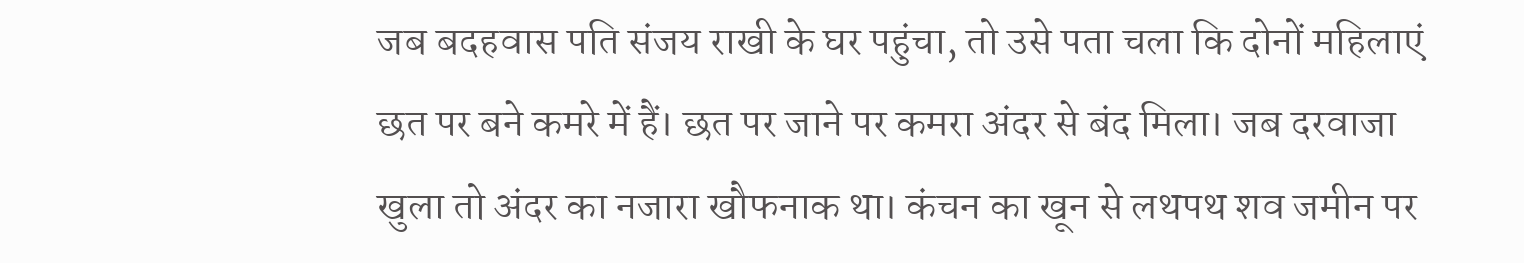जब बदहवास पति संजय राखी के घर पहुंचा, तो उसे पता चला कि दोनों महिलाएं छत पर बने कमरे में हैं। छत पर जाने पर कमरा अंदर से बंद मिला। जब दरवाजा खुला तो अंदर का नजारा खौफनाक था। कंचन का खून से लथपथ शव जमीन पर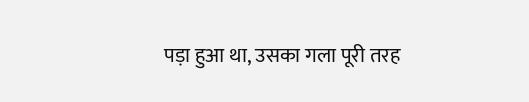पड़ा हुआ था, उसका गला पूरी तरह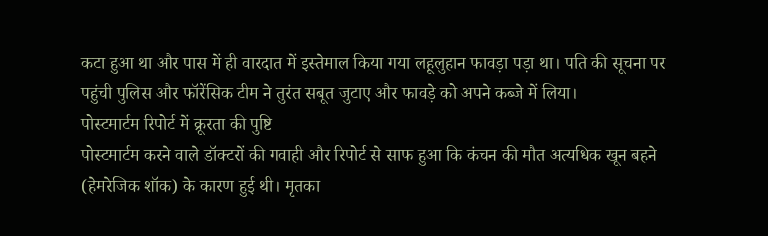कटा हुआ था और पास में ही वारदात में इस्तेमाल किया गया लहूलुहान फावड़ा पड़ा था। पति की सूचना पर पहुंची पुलिस और फॉरेंसिक टीम ने तुरंत सबूत जुटाए और फावड़े को अपने कब्जे में लिया।
पोस्टमार्टम रिपोर्ट में क्रूरता की पुष्टि
पोस्टमार्टम करने वाले डॉक्टरों की गवाही और रिपोर्ट से साफ हुआ कि कंचन की मौत अत्यधिक खून बहने (हेमरेजिक शॉक) के कारण हुई थी। मृतका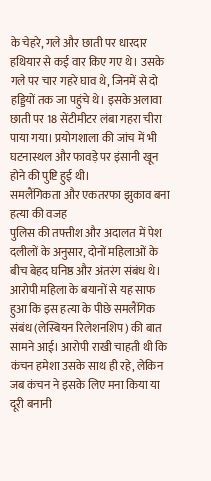के चेहरे, गले और छाती पर धारदार हथियार से कई वार किए गए थे। उसके गले पर चार गहरे घाव थे, जिनमें से दो हड्डियों तक जा पहुंचे थे। इसके अलावा छाती पर 18 सेंटीमीटर लंबा गहरा चीरा पाया गया। प्रयोगशाला की जांच में भी घटनास्थल और फावड़े पर इंसानी खून होने की पुष्टि हुई थी।
समलैंगिकता और एकतरफा झुकाव बना हत्या की वजह
पुलिस की तफ्तीश और अदालत में पेश दलीलों के अनुसार, दोनों महिलाओं के बीच बेहद घनिष्ठ और अंतरंग संबंध थे। आरोपी महिला के बयानों से यह साफ हुआ कि इस हत्या के पीछे समलैंगिक संबंध (लेस्बियन रिलेशनशिप) की बात सामने आई। आरोपी राखी चाहती थी कि कंचन हमेशा उसके साथ ही रहे, लेकिन जब कंचन ने इसके लिए मना किया या दूरी बनानी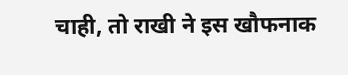चाही, तो राखी ने इस खौफनाक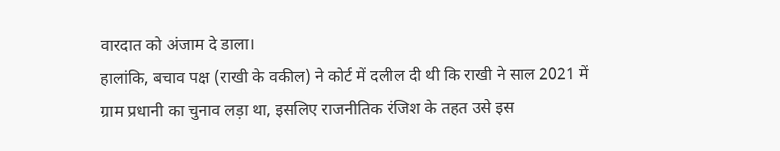वारदात को अंजाम दे डाला।
हालांकि, बचाव पक्ष (राखी के वकील) ने कोर्ट में दलील दी थी कि राखी ने साल 2021 में ग्राम प्रधानी का चुनाव लड़ा था, इसलिए राजनीतिक रंजिश के तहत उसे इस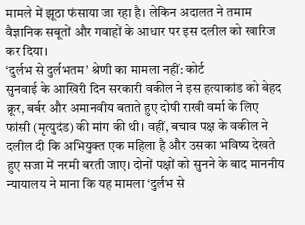मामले में झूठा फंसाया जा रहा है। लेकिन अदालत ने तमाम वैज्ञानिक सबूतों और गवाहों के आधार पर इस दलील को खारिज कर दिया।
‘दुर्लभ से दुर्लभतम’ श्रेणी का मामला नहीं: कोर्ट
सुनवाई के आखिरी दिन सरकारी वकील ने इस हत्याकांड को बेहद क्रूर, बर्बर और अमानवीय बताते हुए दोषी राखी वर्मा के लिए फांसी (मृत्युदंड) की मांग की थी। वहीं, बचाव पक्ष के वकील ने दलील दी कि अभियुक्त एक महिला है और उसका भविष्य देखते हुए सजा में नरमी बरती जाए। दोनों पक्षों को सुनने के बाद माननीय न्यायालय ने माना कि यह मामला ‘दुर्लभ से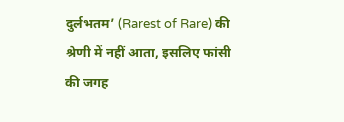दुर्लभतम’ (Rarest of Rare) की श्रेणी में नहीं आता, इसलिए फांसी की जगह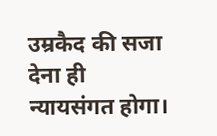उम्रकैद की सजा देना ही न्यायसंगत होगा।